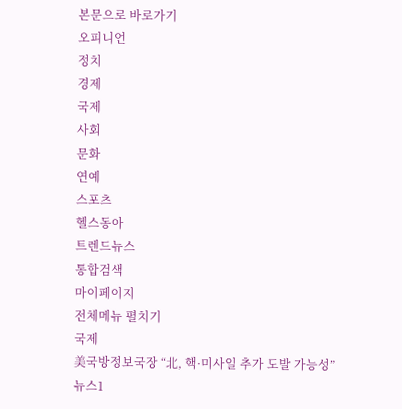본문으로 바로가기
오피니언
정치
경제
국제
사회
문화
연예
스포츠
헬스동아
트렌드뉴스
통합검색
마이페이지
전체메뉴 펼치기
국제
美국방정보국장 “北, 핵·미사일 추가 도발 가능성”
뉴스1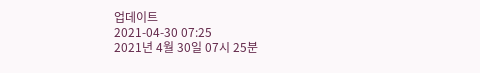업데이트
2021-04-30 07:25
2021년 4월 30일 07시 25분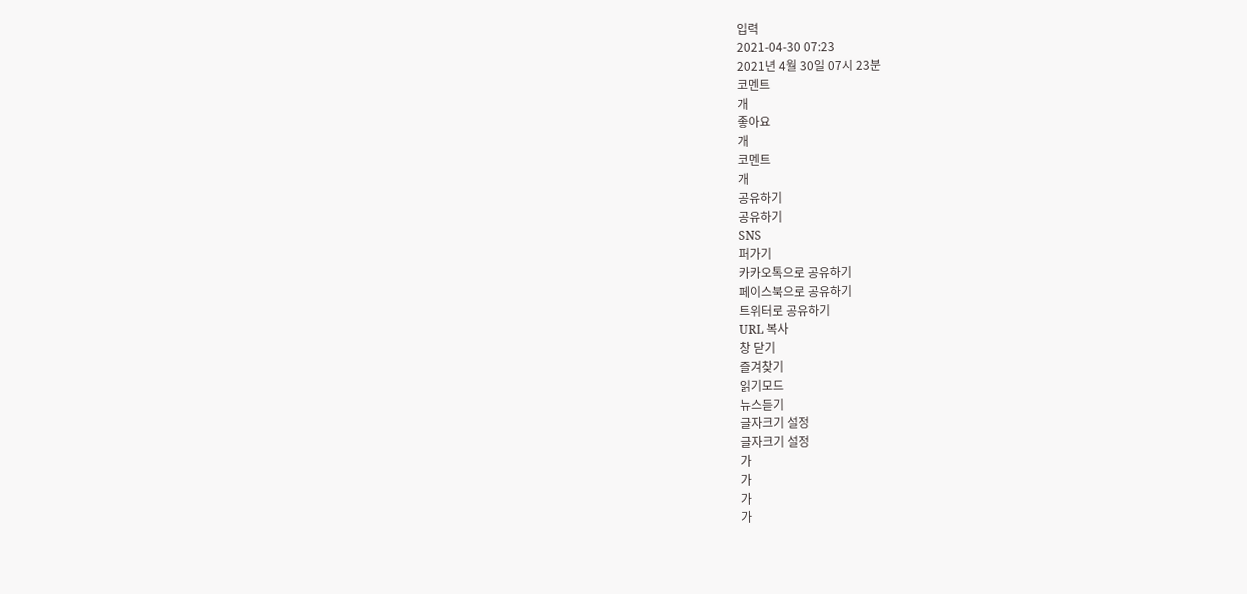입력
2021-04-30 07:23
2021년 4월 30일 07시 23분
코멘트
개
좋아요
개
코멘트
개
공유하기
공유하기
SNS
퍼가기
카카오톡으로 공유하기
페이스북으로 공유하기
트위터로 공유하기
URL 복사
창 닫기
즐겨찾기
읽기모드
뉴스듣기
글자크기 설정
글자크기 설정
가
가
가
가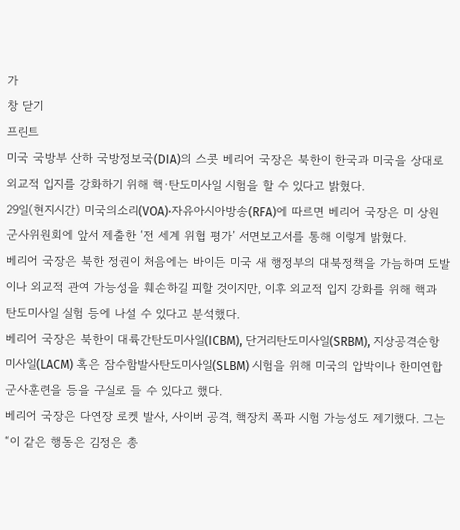가
창 닫기
프린트
미국 국방부 산하 국방정보국(DIA)의 스콧 베리어 국장은 북한이 한국과 미국을 상대로 외교적 입지를 강화하기 위해 핵·탄도미사일 시험을 할 수 있다고 밝혔다.
29일(현지시간) 미국의소리(VOA)·자유아시아방송(RFA)에 따르면 베리어 국장은 미 상원 군사위원회에 앞서 제출한 ‘전 세계 위협 평가’ 서면보고서를 통해 이렇게 밝혔다.
베리어 국장은 북한 정권이 처음에는 바이든 미국 새 행정부의 대북정책을 가늠하며 도발이나 외교적 관여 가능성을 훼손하길 피할 것이지만, 이후 외교적 입지 강화를 위해 핵과 탄도미사일 실험 등에 나설 수 있다고 분석했다.
베리어 국장은 북한이 대륙간탄도미사일(ICBM), 단거리탄도미사일(SRBM), 지상공격순항미사일(LACM) 혹은 잠수함발사탄도미사일(SLBM) 시험을 위해 미국의 압박이나 한미연합군사훈련을 등을 구실로 들 수 있다고 했다.
베리어 국장은 다연장 로켓 발사, 사이버 공격, 핵장치 폭파 시험 가능성도 제기했다. 그는 “이 같은 행동은 김정은 총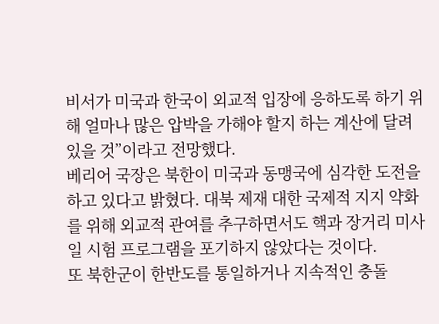비서가 미국과 한국이 외교적 입장에 응하도록 하기 위해 얼마나 많은 압박을 가해야 할지 하는 계산에 달려 있을 것”이라고 전망했다.
베리어 국장은 북한이 미국과 동맹국에 심각한 도전을 하고 있다고 밝혔다. 대북 제재 대한 국제적 지지 약화를 위해 외교적 관여를 추구하면서도 핵과 장거리 미사일 시험 프로그램을 포기하지 않았다는 것이다.
또 북한군이 한반도를 통일하거나 지속적인 충돌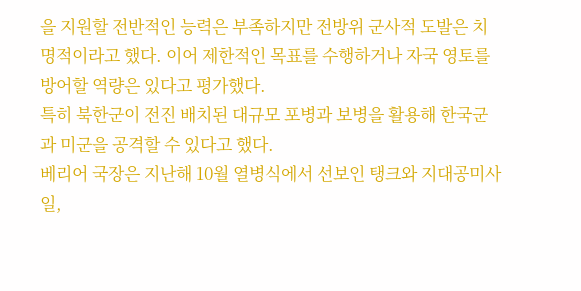을 지원할 전반적인 능력은 부족하지만 전방위 군사적 도발은 치명적이라고 했다. 이어 제한적인 목표를 수행하거나 자국 영토를 방어할 역량은 있다고 평가했다.
특히 북한군이 전진 배치된 대규모 포병과 보병을 활용해 한국군과 미군을 공격할 수 있다고 했다.
베리어 국장은 지난해 10월 열병식에서 선보인 탱크와 지대공미사일,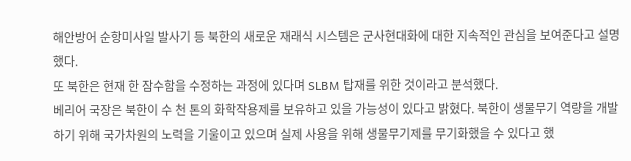해안방어 순항미사일 발사기 등 북한의 새로운 재래식 시스템은 군사현대화에 대한 지속적인 관심을 보여준다고 설명했다.
또 북한은 현재 한 잠수함을 수정하는 과정에 있다며 SLBM 탑재를 위한 것이라고 분석했다.
베리어 국장은 북한이 수 천 톤의 화학작용제를 보유하고 있을 가능성이 있다고 밝혔다. 북한이 생물무기 역량을 개발하기 위해 국가차원의 노력을 기울이고 있으며 실제 사용을 위해 생물무기제를 무기화했을 수 있다고 했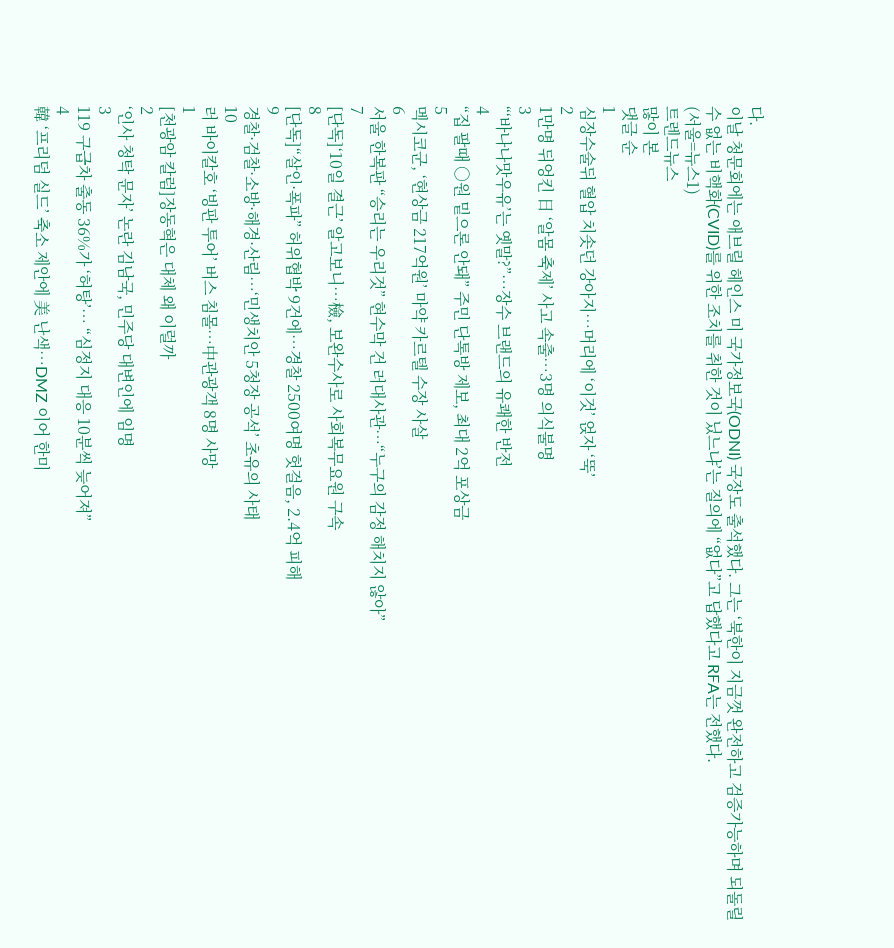다.
이날 청문회에는 애브릴 헤인스 미 국가정보국(ODNI) 국장도 출석했다. 그는 ‘북한이 지금껏 완전하고 검증가능하며 되돌릴 수 없는 비핵화(CVID)를 위한 조치를 취한 것이 닜느냐’는 질의에 “없다”고 답했다고 RFA는 전했다.
(서울=뉴스1)
트렌드뉴스
많이 본
댓글 순
1
심장수술뒤 혈압 치솟던 강아지…머리에 ‘이것’ 얹자 ‘뚝’
2
1만명 뒤엉킨 日 ‘알몸 축제’ 사고 속출…3명 의식불명
3
“‘바나나맛우유’는 옛말?”…장수 브랜드의 유쾌한 반전
4
“집 팔때 ○원 밑으론 안돼” 주민 단톡방 제보, 최대 2억 포상금
5
멕시코군, ‘현상금 217억원’ 마약 카르텔 수장 사살
6
서울 한복판 “승리는 우리것” 현수막 건 러대사관…“누구의 감정 해치지 않아”
7
[단독]‘10일 결근’ 알고보니…檢, 보완수사로 사회복무요원 구속
8
[단독]“살인·폭파” 허위협박 9건에…경찰 2500여명 헛걸음, 2.4억 피해
9
경찰·검찰·소방·해경·산림…‘민생치안 5청장 공석’ 초유의 사태
10
러 바이칼호 ‘빙판 투어’ 버스 침몰…中관광객 8명 사망
1
[천광암 칼럼]장동혁은 대체 왜 이럴까
2
‘인사 청탁 문자’ 논란 김남국, 민주당 대변인에 임명
3
119 구급차 출동 36%가 ‘허탕’… “심정지 대응 10분씩 늦어져”
4
韓 ‘프리덤 실드’ 축소 제안에 美 난색…DMZ 이어 한미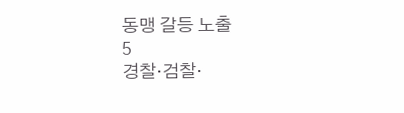동맹 갈등 노출
5
경찰·검찰·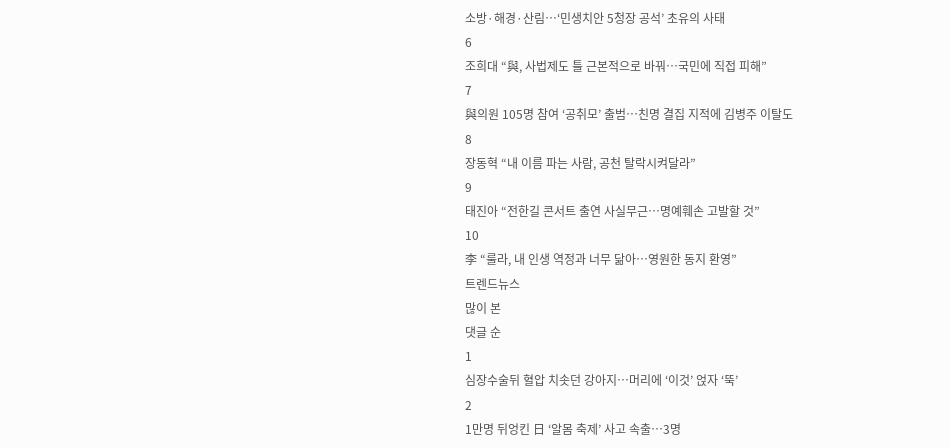소방·해경·산림…‘민생치안 5청장 공석’ 초유의 사태
6
조희대 “與, 사법제도 틀 근본적으로 바꿔…국민에 직접 피해”
7
與의원 105명 참여 ‘공취모’ 출범…친명 결집 지적에 김병주 이탈도
8
장동혁 “내 이름 파는 사람, 공천 탈락시켜달라”
9
태진아 “전한길 콘서트 출연 사실무근…명예훼손 고발할 것”
10
李 “룰라, 내 인생 역정과 너무 닮아…영원한 동지 환영”
트렌드뉴스
많이 본
댓글 순
1
심장수술뒤 혈압 치솟던 강아지…머리에 ‘이것’ 얹자 ‘뚝’
2
1만명 뒤엉킨 日 ‘알몸 축제’ 사고 속출…3명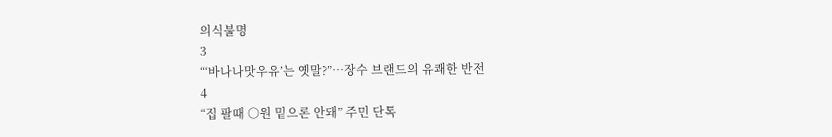의식불명
3
“‘바나나맛우유’는 옛말?”…장수 브랜드의 유쾌한 반전
4
“집 팔때 ○원 밑으론 안돼” 주민 단톡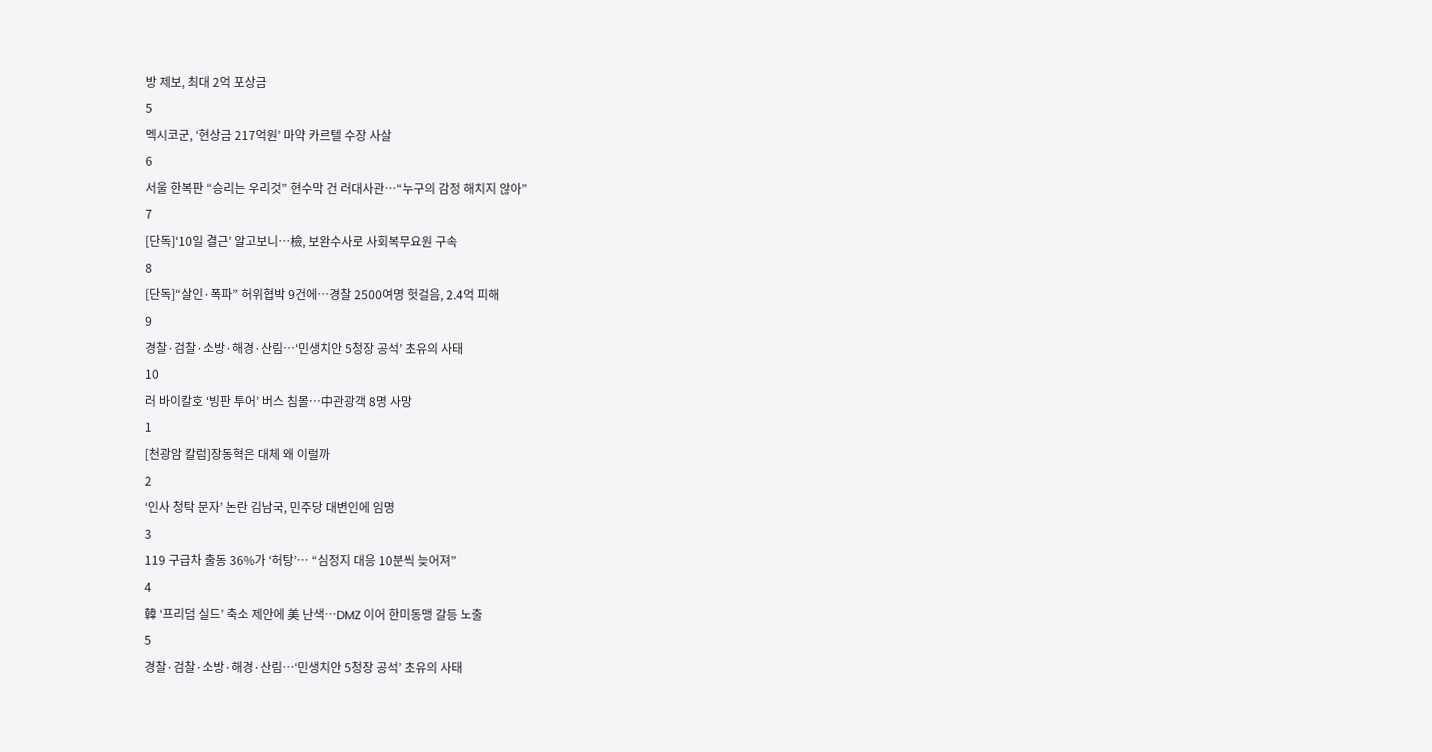방 제보, 최대 2억 포상금
5
멕시코군, ‘현상금 217억원’ 마약 카르텔 수장 사살
6
서울 한복판 “승리는 우리것” 현수막 건 러대사관…“누구의 감정 해치지 않아”
7
[단독]‘10일 결근’ 알고보니…檢, 보완수사로 사회복무요원 구속
8
[단독]“살인·폭파” 허위협박 9건에…경찰 2500여명 헛걸음, 2.4억 피해
9
경찰·검찰·소방·해경·산림…‘민생치안 5청장 공석’ 초유의 사태
10
러 바이칼호 ‘빙판 투어’ 버스 침몰…中관광객 8명 사망
1
[천광암 칼럼]장동혁은 대체 왜 이럴까
2
‘인사 청탁 문자’ 논란 김남국, 민주당 대변인에 임명
3
119 구급차 출동 36%가 ‘허탕’… “심정지 대응 10분씩 늦어져”
4
韓 ‘프리덤 실드’ 축소 제안에 美 난색…DMZ 이어 한미동맹 갈등 노출
5
경찰·검찰·소방·해경·산림…‘민생치안 5청장 공석’ 초유의 사태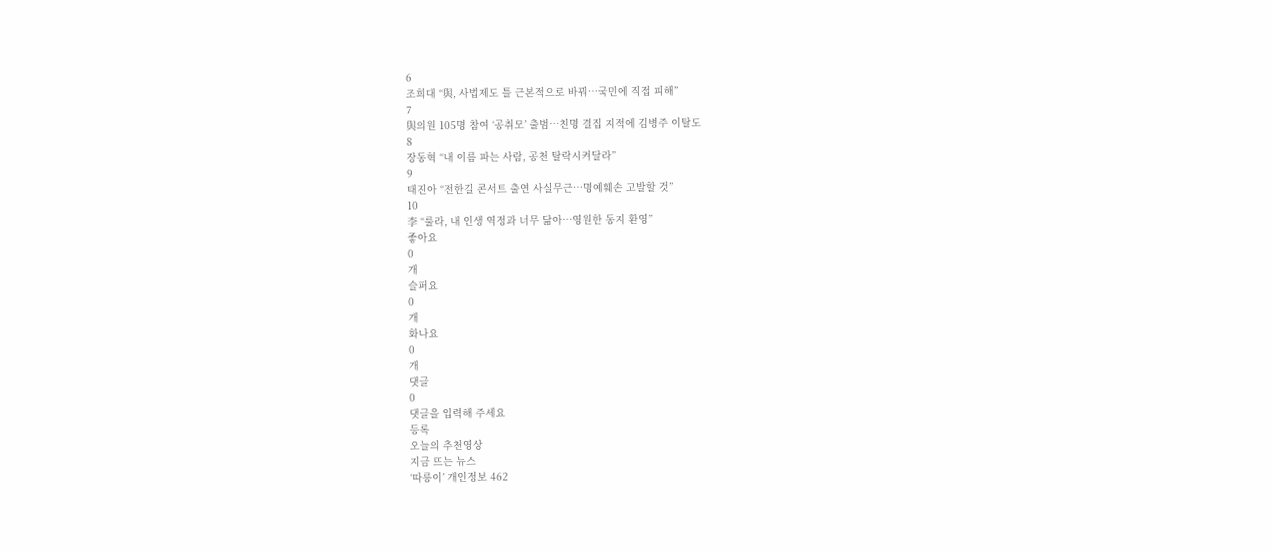6
조희대 “與, 사법제도 틀 근본적으로 바꿔…국민에 직접 피해”
7
與의원 105명 참여 ‘공취모’ 출범…친명 결집 지적에 김병주 이탈도
8
장동혁 “내 이름 파는 사람, 공천 탈락시켜달라”
9
태진아 “전한길 콘서트 출연 사실무근…명예훼손 고발할 것”
10
李 “룰라, 내 인생 역정과 너무 닮아…영원한 동지 환영”
좋아요
0
개
슬퍼요
0
개
화나요
0
개
댓글
0
댓글을 입력해 주세요
등록
오늘의 추천영상
지금 뜨는 뉴스
‘따릉이’ 개인정보 462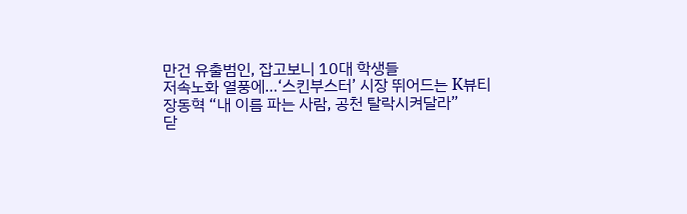만건 유출범인, 잡고보니 10대 학생들
저속노화 열풍에…‘스킨부스터’ 시장 뛰어드는 K뷰티
장동혁 “내 이름 파는 사람, 공천 탈락시켜달라”
닫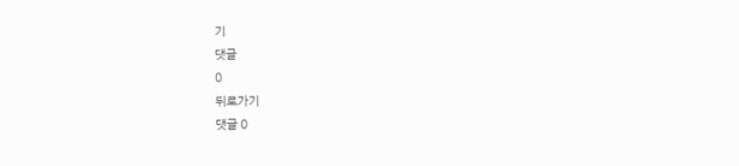기
댓글
0
뒤로가기
댓글 0